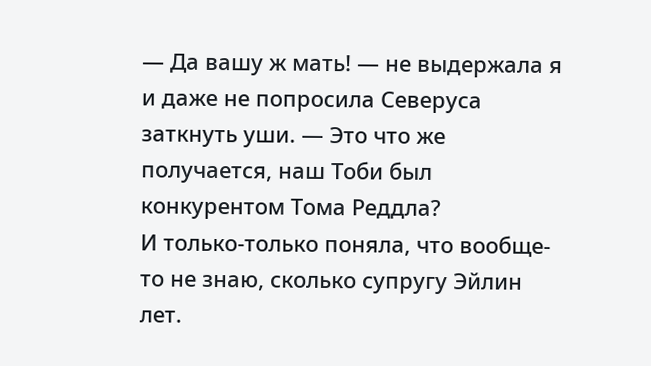— Да вашу ж мать! — не выдержала я и даже не попросила Северуса заткнуть уши. — Это что же получается, наш Тоби был конкурентом Тома Реддла?
И только-только поняла, что вообще-то не знаю, сколько супругу Эйлин лет.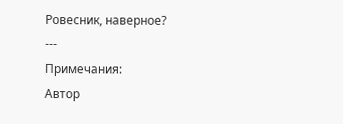Ровесник, наверное?
---
Примечания:
Автор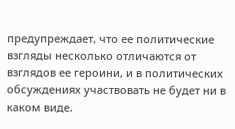предупреждает, что ее политические взгляды несколько отличаются от взглядов ее героини, и в политических обсуждениях участвовать не будет ни в каком виде.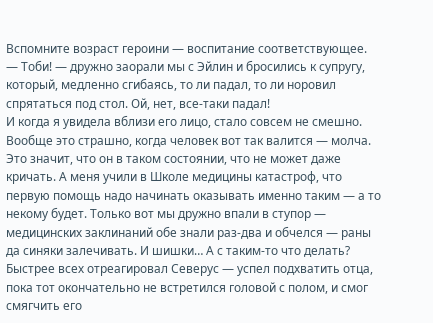Вспомните возраст героини — воспитание соответствующее.
— Тоби! — дружно заорали мы с Эйлин и бросились к супругу, который, медленно сгибаясь, то ли падал, то ли норовил спрятаться под стол. Ой, нет, все-таки падал!
И когда я увидела вблизи его лицо, стало совсем не смешно.
Вообще это страшно, когда человек вот так валится — молча. Это значит, что он в таком состоянии, что не может даже кричать. А меня учили в Школе медицины катастроф, что первую помощь надо начинать оказывать именно таким — а то некому будет. Только вот мы дружно впали в ступор — медицинских заклинаний обе знали раз-два и обчелся — раны да синяки залечивать. И шишки… А с таким-то что делать?
Быстрее всех отреагировал Северус — успел подхватить отца, пока тот окончательно не встретился головой с полом, и смог смягчить его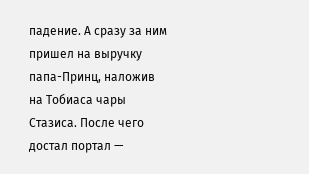падение. А сразу за ним пришел на выручку папа-Принц, наложив на Тобиаса чары Стазиса. После чего достал портал —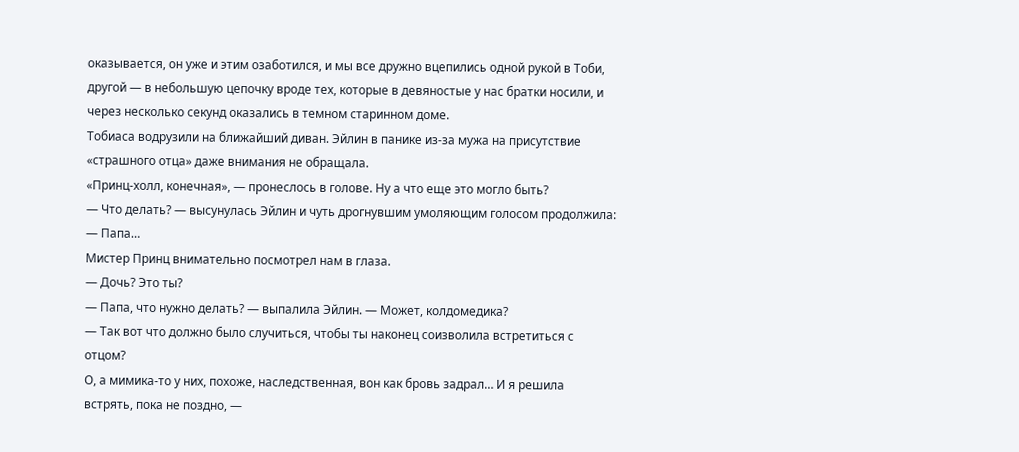оказывается, он уже и этим озаботился, и мы все дружно вцепились одной рукой в Тоби, другой — в небольшую цепочку вроде тех, которые в девяностые у нас братки носили, и через несколько секунд оказались в темном старинном доме.
Тобиаса водрузили на ближайший диван. Эйлин в панике из-за мужа на присутствие «страшного отца» даже внимания не обращала.
«Принц-холл, конечная», — пронеслось в голове. Ну а что еще это могло быть?
— Что делать? — высунулась Эйлин и чуть дрогнувшим умоляющим голосом продолжила: — Папа…
Мистер Принц внимательно посмотрел нам в глаза.
— Дочь? Это ты?
— Папа, что нужно делать? — выпалила Эйлин. — Может, колдомедика?
— Так вот что должно было случиться, чтобы ты наконец соизволила встретиться с отцом?
О, а мимика-то у них, похоже, наследственная, вон как бровь задрал… И я решила встрять, пока не поздно, —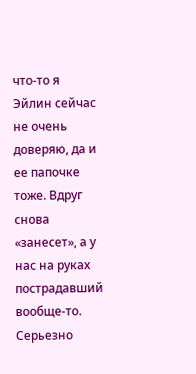что-то я Эйлин сейчас не очень доверяю, да и ее папочке тоже. Вдруг снова «занесет», а у нас на руках пострадавший вообще-то. Серьезно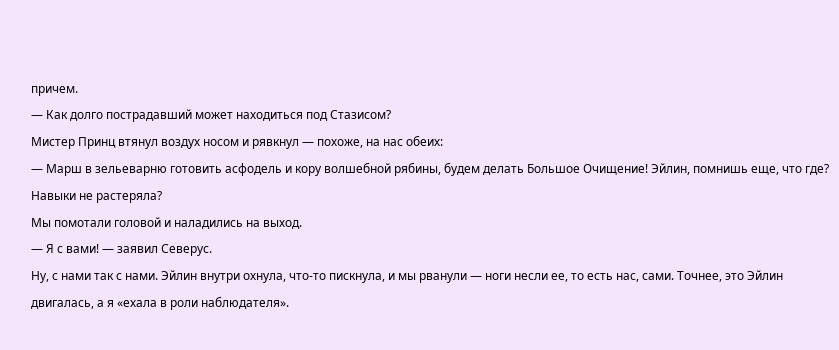причем.
— Как долго пострадавший может находиться под Стазисом?
Мистер Принц втянул воздух носом и рявкнул — похоже, на нас обеих:
— Марш в зельеварню готовить асфодель и кору волшебной рябины, будем делать Большое Очищение! Эйлин, помнишь еще, что где? Навыки не растеряла?
Мы помотали головой и наладились на выход.
— Я с вами! — заявил Северус.
Ну, с нами так с нами. Эйлин внутри охнула, что-то пискнула, и мы рванули — ноги несли ее, то есть нас, сами. Точнее, это Эйлин двигалась, а я «ехала в роли наблюдателя».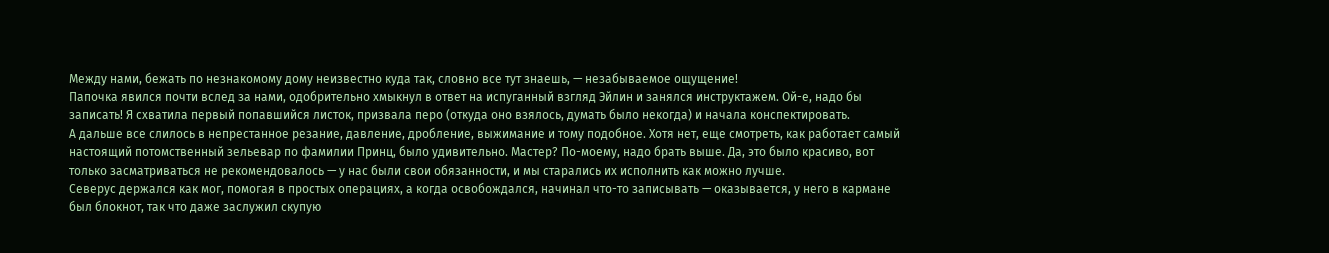Между нами, бежать по незнакомому дому неизвестно куда так, словно все тут знаешь, — незабываемое ощущение!
Папочка явился почти вслед за нами, одобрительно хмыкнул в ответ на испуганный взгляд Эйлин и занялся инструктажем. Ой-е, надо бы записать! Я схватила первый попавшийся листок, призвала перо (откуда оно взялось, думать было некогда) и начала конспектировать.
А дальше все слилось в непрестанное резание, давление, дробление, выжимание и тому подобное. Хотя нет, еще смотреть, как работает самый настоящий потомственный зельевар по фамилии Принц, было удивительно. Мастер? По-моему, надо брать выше. Да, это было красиво, вот только засматриваться не рекомендовалось — у нас были свои обязанности, и мы старались их исполнить как можно лучше.
Северус держался как мог, помогая в простых операциях, а когда освобождался, начинал что-то записывать — оказывается, у него в кармане был блокнот, так что даже заслужил скупую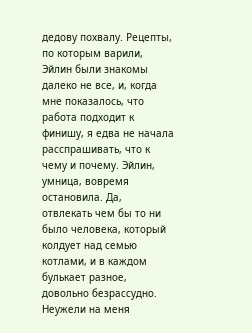дедову похвалу. Рецепты, по которым варили, Эйлин были знакомы далеко не все, и, когда мне показалось, что работа подходит к финишу, я едва не начала расспрашивать, что к чему и почему. Эйлин, умница, вовремя остановила. Да, отвлекать чем бы то ни было человека, который колдует над семью котлами, и в каждом булькает разное, довольно безрассудно. Неужели на меня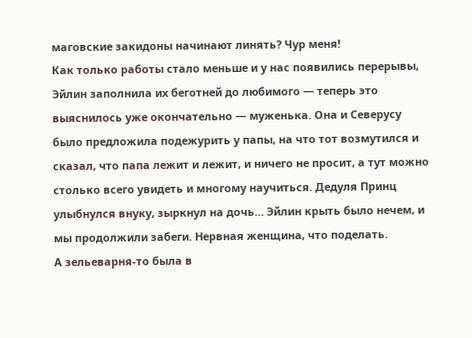маговские закидоны начинают линять? Чур меня!
Как только работы стало меньше и у нас появились перерывы, Эйлин заполнила их беготней до любимого — теперь это выяснилось уже окончательно — муженька. Она и Северусу было предложила подежурить у папы, на что тот возмутился и сказал, что папа лежит и лежит, и ничего не просит, а тут можно столько всего увидеть и многому научиться. Дедуля Принц улыбнулся внуку, зыркнул на дочь… Эйлин крыть было нечем, и мы продолжили забеги. Нервная женщина, что поделать.
А зельеварня-то была в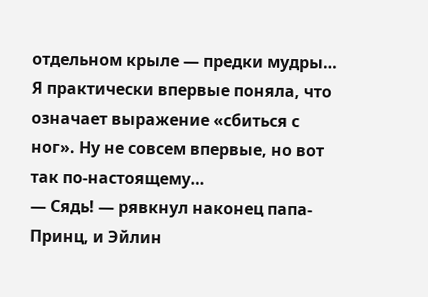отдельном крыле — предки мудры… Я практически впервые поняла, что означает выражение «сбиться с ног». Ну не совсем впервые, но вот так по-настоящему…
— Сядь! — рявкнул наконец папа-Принц, и Эйлин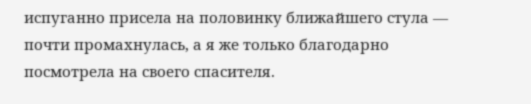испуганно присела на половинку ближайшего стула — почти промахнулась, а я же только благодарно посмотрела на своего спасителя.